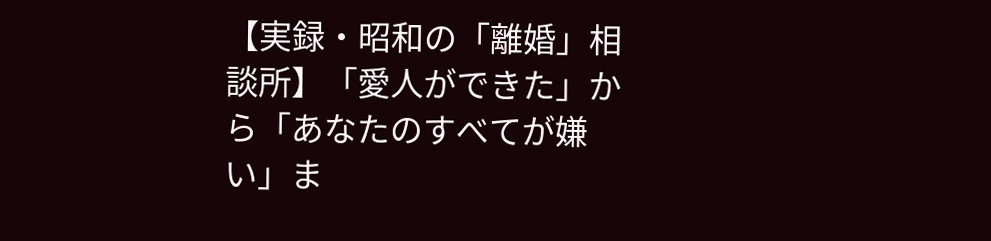【実録・昭和の「離婚」相談所】「愛人ができた」から「あなたのすべてが嫌い」ま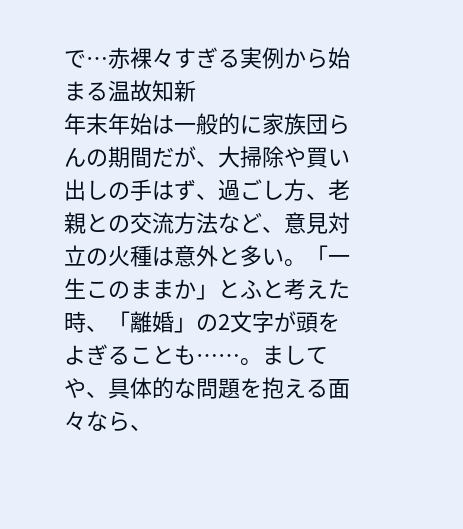で…赤裸々すぎる実例から始まる温故知新
年末年始は一般的に家族団らんの期間だが、大掃除や買い出しの手はず、過ごし方、老親との交流方法など、意見対立の火種は意外と多い。「一生このままか」とふと考えた時、「離婚」の2文字が頭をよぎることも……。ましてや、具体的な問題を抱える面々なら、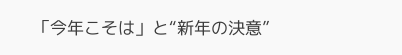「今年こそは」と“新年の決意”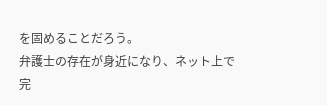を固めることだろう。
弁護士の存在が身近になり、ネット上で完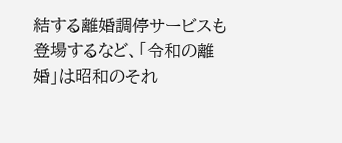結する離婚調停サービスも登場するなど、「令和の離婚」は昭和のそれ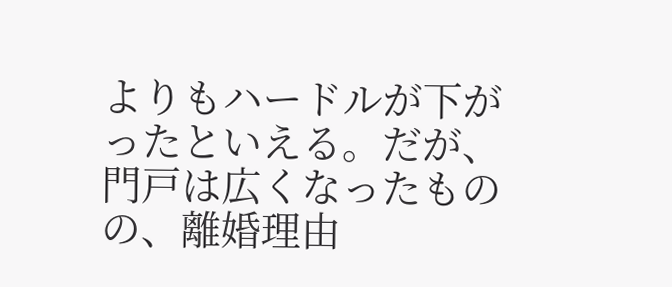よりもハードルが下がったといえる。だが、門戸は広くなったものの、離婚理由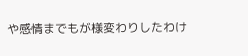や感情までもが様変わりしたわけ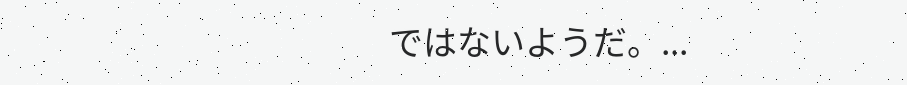ではないようだ。...